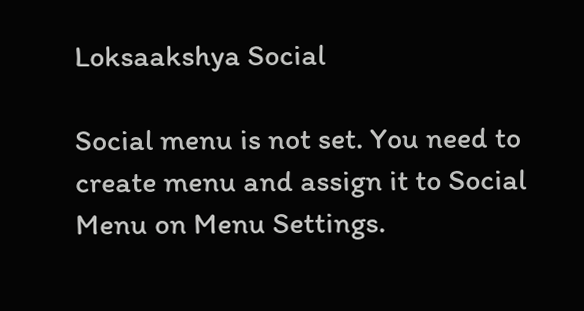Loksaakshya Social

Social menu is not set. You need to create menu and assign it to Social Menu on Menu Settings.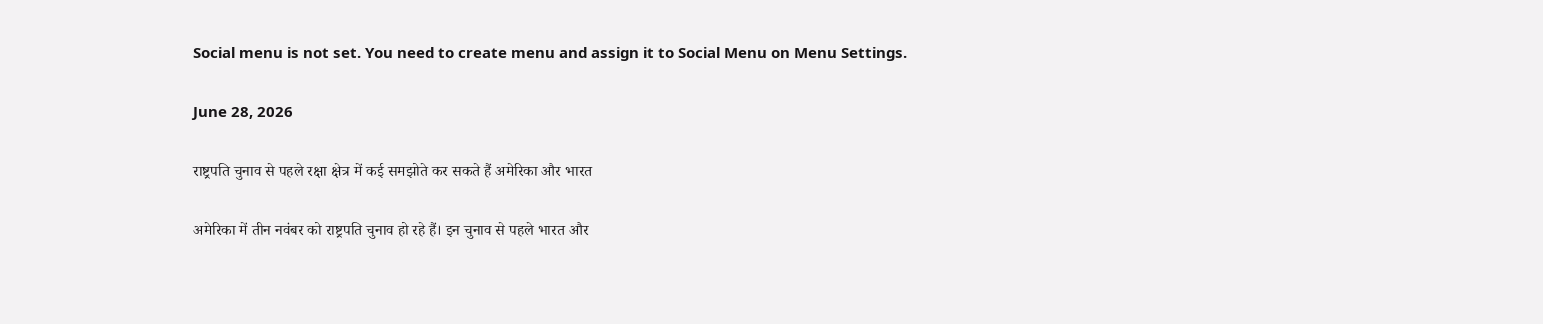Social menu is not set. You need to create menu and assign it to Social Menu on Menu Settings.

June 28, 2026

राष्ट्रपति चुनाव से पहले रक्षा क्षेत्र में कई समझोते कर सकते हैं अमेरिका और भारत

अमेरिका में तीन नवंबर को राष्ट्रपति चुनाव हो रहे हैं। इन चुनाव से पहले भारत और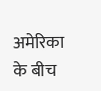अमेरिका के बीच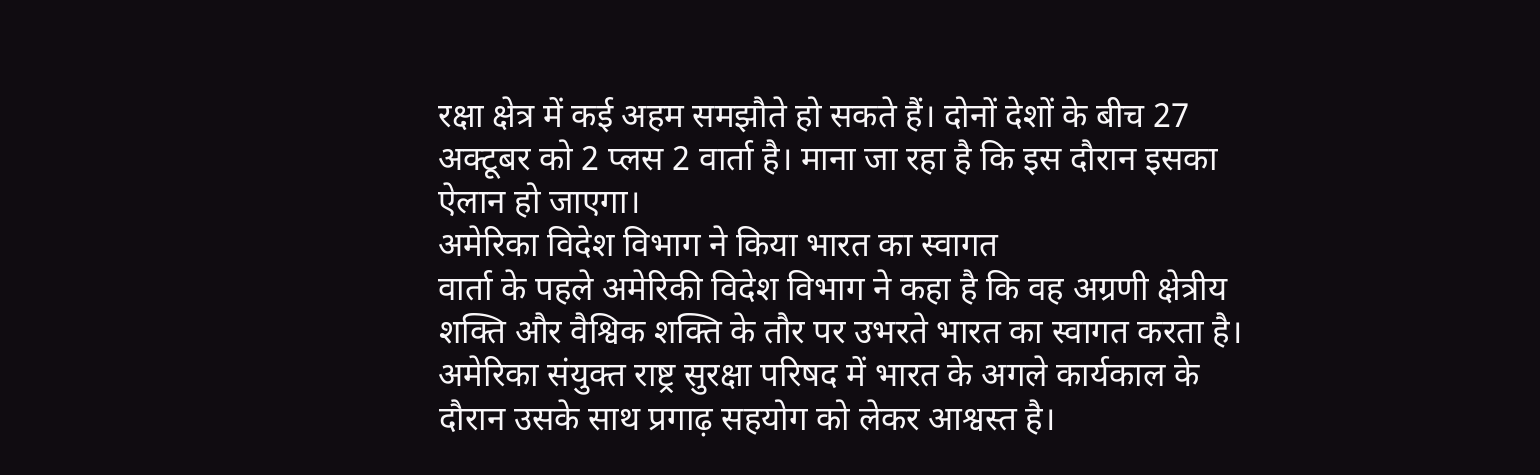रक्षा क्षेत्र में कई अहम समझौते हो सकते हैं। दोनों देशों के बीच 27 अक्टूबर को 2 प्लस 2 वार्ता है। माना जा रहा है कि इस दौरान इसका ऐलान हो जाएगा।
अमेरिका विदेश विभाग ने किया भारत का स्वागत
वार्ता के पहले अमेरिकी विदेश विभाग ने कहा है कि वह अग्रणी क्षेत्रीय शक्ति और वैश्विक शक्ति के तौर पर उभरते भारत का स्वागत करता है। अमेरिका संयुक्त राष्ट्र सुरक्षा परिषद में भारत के अगले कार्यकाल के दौरान उसके साथ प्रगाढ़ सहयोग को लेकर आश्वस्त है।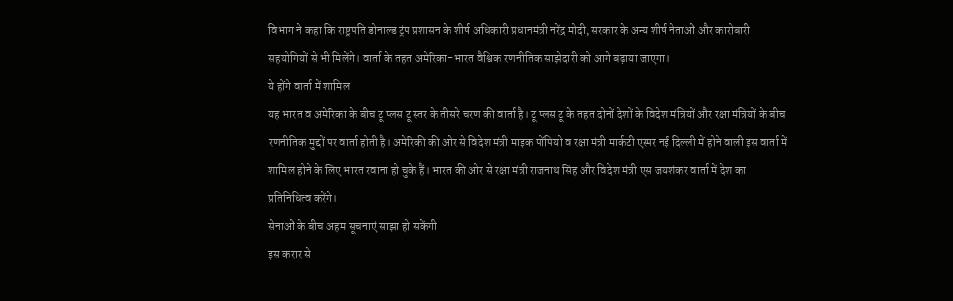विभाग ने कहा कि राष्ट्रपति डोनाल्ड ट्रंप प्रशासन के शीर्ष अधिकारी प्रधानमंत्री नरेंद्र मोदी, सरकार के अन्य शीर्ष नेताओं और कारोबारी सहयोगियों से भी मिलेंगे। वार्ता के तहत अमेरिका-भारत वैश्विक रणनीतिक साझेदारी को आगे बढ़ाया जाएगा।
ये होंगे वार्ता में शामिल
यह भारत व अमेरिका के बीच टू प्लस टू स्तर के तीसरे चरण की वार्ता है। टू प्लस टू के तहत दोनों देशों के विदेश मंत्रियों और रक्षा मंत्रियों के बीच रणनीतिक मुद्दों पर वार्ता होती है। अमेरिकी की ओर से विदेश मंत्री माइक पोंपियो व रक्षा मंत्री मार्कटी एस्पर नई दिल्ली में होने वाली इस वार्ता में शामिल होने के लिए भारत रवाना हो चुके हैं। भारत की ओर से रक्षा मंत्री राजनाथ सिंह और विदेश मंत्री एस जयशंकर वार्ता में देश का प्रतिनिधित्व करेंगे।
सेनाओं के बीच अहम सूचनाएं साझा हो सकेंगी
इस करार से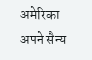अमेरिका अपने सैन्य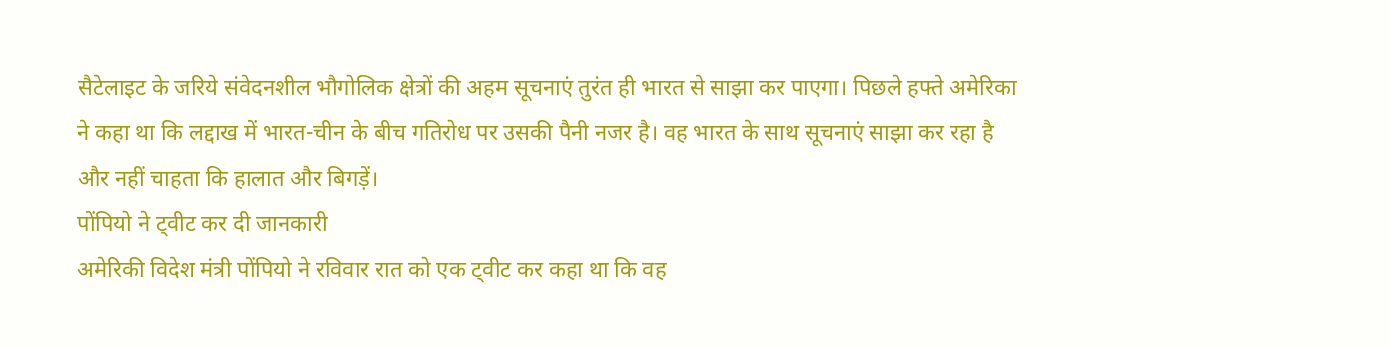सैटेलाइट के जरिये संवेदनशील भौगोलिक क्षेत्रों की अहम सूचनाएं तुरंत ही भारत से साझा कर पाएगा। पिछले हफ्ते अमेरिका ने कहा था कि लद्दाख में भारत-चीन के बीच गतिरोध पर उसकी पैनी नजर है। वह भारत के साथ सूचनाएं साझा कर रहा है और नहीं चाहता कि हालात और बिगड़ें।
पोंपियो ने ट्वीट कर दी जानकारी
अमेरिकी विदेश मंत्री पोंपियो ने रविवार रात को एक ट्वीट कर कहा था कि वह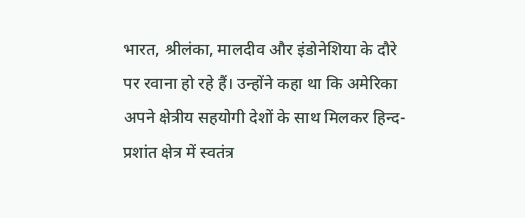भारत, श्रीलंका, मालदीव और इंडोनेशिया के दौरे पर रवाना हो रहे हैं। उन्होंने कहा था कि अमेरिका अपने क्षेत्रीय सहयोगी देशों के साथ मिलकर हिन्द-प्रशांत क्षेत्र में स्वतंत्र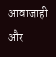आवाजाही और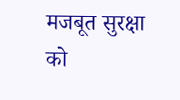मजबूत सुरक्षा को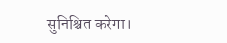सुनिश्चित करेगा।